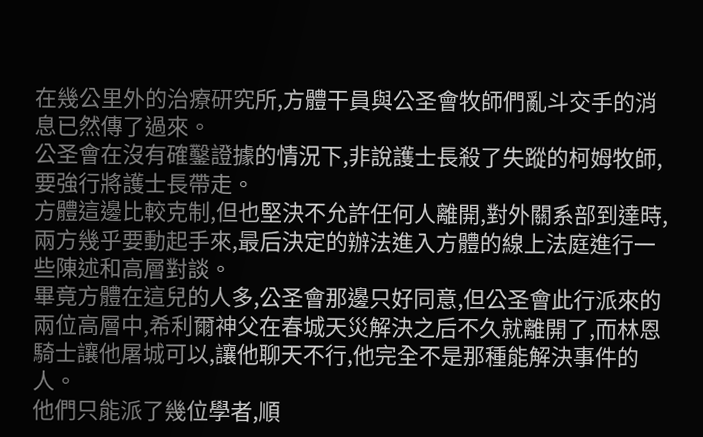在幾公里外的治療研究所,方體干員與公圣會牧師們亂斗交手的消息已然傳了過來。
公圣會在沒有確鑿證據的情況下,非說護士長殺了失蹤的柯姆牧師,要強行將護士長帶走。
方體這邊比較克制,但也堅決不允許任何人離開,對外關系部到達時,兩方幾乎要動起手來,最后決定的辦法進入方體的線上法庭進行一些陳述和高層對談。
畢竟方體在這兒的人多,公圣會那邊只好同意,但公圣會此行派來的兩位高層中,希利爾神父在春城天災解決之后不久就離開了,而林恩騎士讓他屠城可以,讓他聊天不行,他完全不是那種能解決事件的人。
他們只能派了幾位學者,順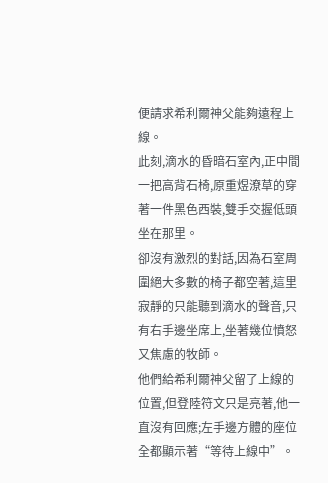便請求希利爾神父能夠遠程上線。
此刻,滴水的昏暗石室內,正中間一把高背石椅,原重煜潦草的穿著一件黑色西裝,雙手交握低頭坐在那里。
卻沒有激烈的對話,因為石室周圍絕大多數的椅子都空著,這里寂靜的只能聽到滴水的聲音,只有右手邊坐席上,坐著幾位憤怒又焦慮的牧師。
他們給希利爾神父留了上線的位置,但登陸符文只是亮著,他一直沒有回應;左手邊方體的座位全都顯示著“等待上線中”。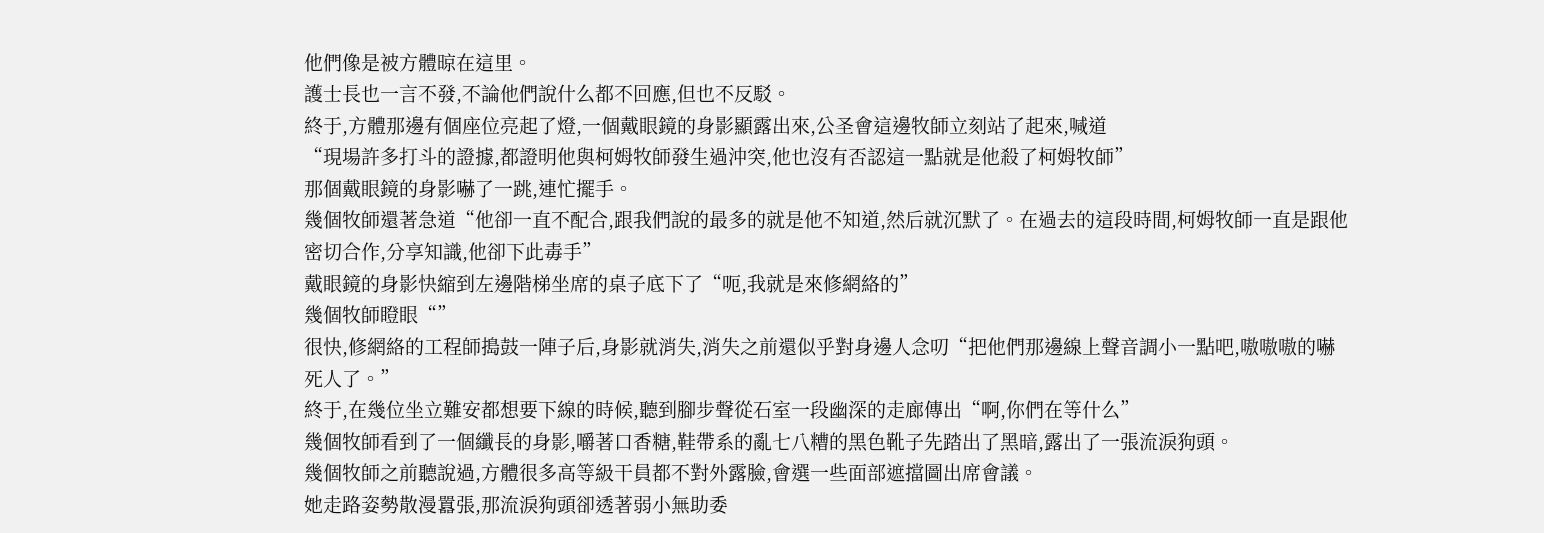他們像是被方體晾在這里。
護士長也一言不發,不論他們說什么都不回應,但也不反駁。
終于,方體那邊有個座位亮起了燈,一個戴眼鏡的身影顯露出來,公圣會這邊牧師立刻站了起來,喊道
“現場許多打斗的證據,都證明他與柯姆牧師發生過沖突,他也沒有否認這一點就是他殺了柯姆牧師”
那個戴眼鏡的身影嚇了一跳,連忙擺手。
幾個牧師還著急道“他卻一直不配合,跟我們說的最多的就是他不知道,然后就沉默了。在過去的這段時間,柯姆牧師一直是跟他密切合作,分享知識,他卻下此毒手”
戴眼鏡的身影快縮到左邊階梯坐席的桌子底下了“呃,我就是來修網絡的”
幾個牧師瞪眼“”
很快,修網絡的工程師搗鼓一陣子后,身影就消失,消失之前還似乎對身邊人念叨“把他們那邊線上聲音調小一點吧,嗷嗷嗷的嚇死人了。”
終于,在幾位坐立難安都想要下線的時候,聽到腳步聲從石室一段幽深的走廊傳出“啊,你們在等什么”
幾個牧師看到了一個纖長的身影,嚼著口香糖,鞋帶系的亂七八糟的黑色靴子先踏出了黑暗,露出了一張流淚狗頭。
幾個牧師之前聽說過,方體很多高等級干員都不對外露臉,會選一些面部遮擋圖出席會議。
她走路姿勢散漫囂張,那流淚狗頭卻透著弱小無助委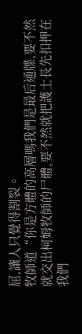屈,讓人只覺得割裂。
牧師道“你是方體的高層嗎我們是最后通牒,要不然就交出柯姆牧師的尸體,要不然就把護士長先扣押在我們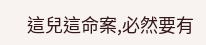這兒這命案,必然要有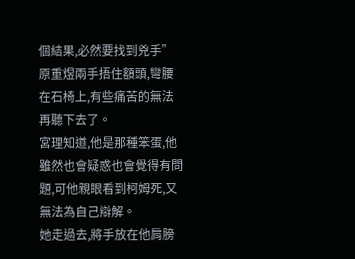個結果,必然要找到兇手”
原重煜兩手捂住額頭,彎腰在石椅上,有些痛苦的無法再聽下去了。
宮理知道,他是那種笨蛋,他雖然也會疑惑也會覺得有問題,可他親眼看到柯姆死,又無法為自己辯解。
她走過去,將手放在他肩膀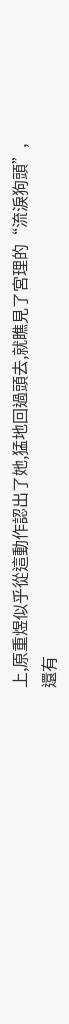上,原重煜似乎從這動作認出了她,猛地回過頭去,就瞧見了宮理的“流淚狗頭”,還有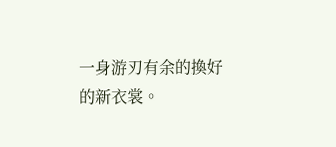一身游刃有余的換好的新衣裳。